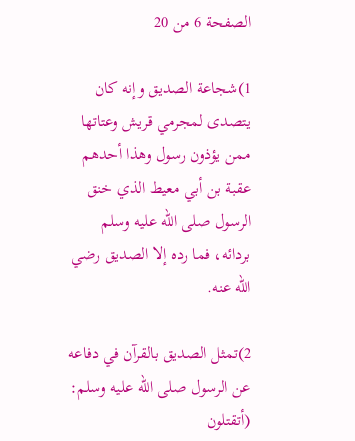الصفحة 6 من 20

1)شجاعة الصديق وإنه كان يتصدى لمجرمي قريش وعتاتها ممن يؤذون رسول وهذا أحدهم عقبة بن أبي معيط الذي خنق الرسول صلى الله عليه وسلم بردائه، فما رده إلا الصديق رضي الله عنه.

2)تمثل الصديق بالقرآن في دفاعه عن الرسول صلى الله عليه وسلم: (أتقتلون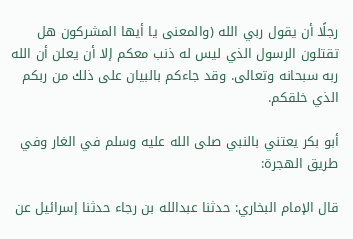رجلًا أن يقول ربي الله (والمعنى يا أيها المشركون هل تقتلون الرسول الذي ليس له ذنب معكم إلا أن يعلن أن الله ربه سبحانه وتعالى. وقد جاءكم بالبيان على ذلك من ربكم الذي خلقكم.

أبو بكر يعتني بالنبي صلى الله عليه وسلم في الغار وفي طريق الهجرة:

قال الإمام البخاري: حدثنا عبدالله بن رجاء حدثنا إسرائيل عن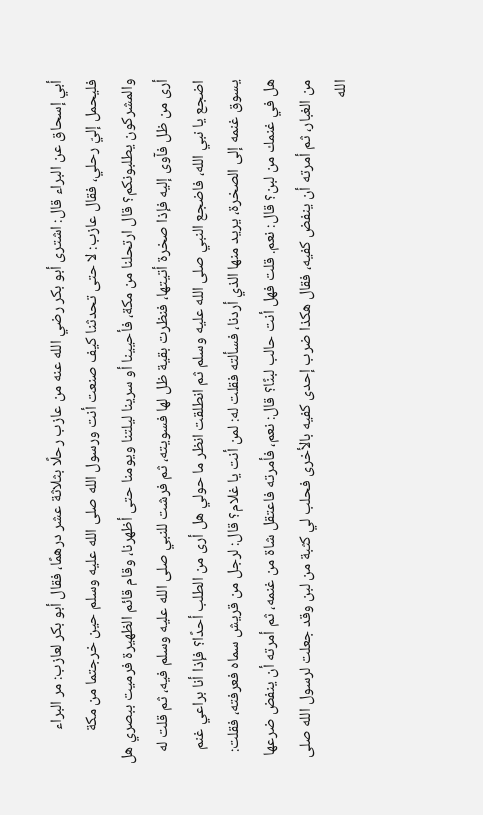أبي إسحاق عن البراء قال: اشترى أبو بكر رضي الله عنه من عازب رحلًا بثلاثة عشر درهمًا، فقال أبو بكر لعازب: مر البراء فليحمل إليّ رحلي، فقال عازب: لا حتى تحدثنا كيف صنعت أنت ورسول الله صلى الله عليه وسلم حين خرجتما من مكة والمشركون يطلبونكم؟ قال ارتحلنا من مكة، فأحيينا أو سرينا ليلتنا ويومنا حتى أظهرنا، وقام قائم الظهيرة فرميت ببصري هل أرى من ظل فآوى إليه فإذا صخرة أتيتها، فنظرت بقية ظل لها فسويته، ثم فرشت للنبي صلى الله عليه وسلم فيه، ثم قلت له اضجع يا نبي الله، فاضجع النبي صلى الله عليه وسلم ثم انطلقت انظر ما حولي هل أرى من الطلب أحدًا؟ فإذا أنا براعي غنم يسوق غنمه إلى الصخرة، يريد منها الذي أردنا، فسألته فقلت له: لمن أنت يا غلام؟ قال: لرجل من قريش سماه فعرفته، فقلت: هل في غنمك من لبن؟ قال: نعم. قلت فهل أنت حالب لبنًا؟ قال: نعم، فأمرته فاعتقل شاة من غنمه، ثم أمرته أن ينفض ضرعها من الغبار، ثم أمرته أن ينفض كفيه، فقال هكذا ضرب إحدى كفيه بالأخرى فحلب لي كثبة من لبن وقد جعلت لرسول الله صلى الله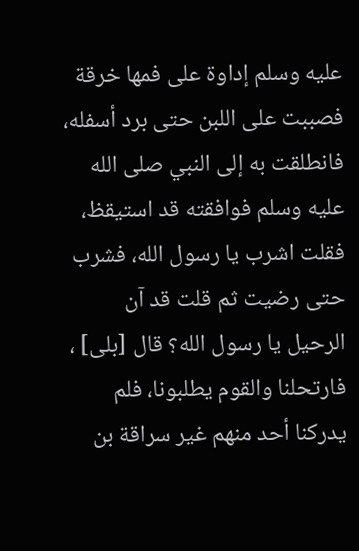عليه وسلم إداوة على فمها خرقة فصببت على اللبن حتى برد أسفله، فانطلقت به إلى النبي صلى الله عليه وسلم فوافقته قد استيقظ، فقلت اشرب يا رسول الله، فشرب حتى رضيت ثم قلت قد آن الرحيل يا رسول الله؟ قال [بلى] ، فارتحلنا والقوم يطلبونا، فلم يدركنا أحد منهم غير سراقة بن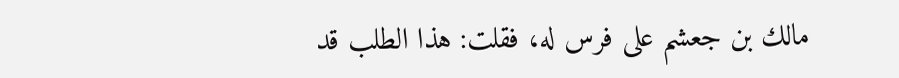مالك بن جعشم على فرس له، فقلت: هذا الطلب قد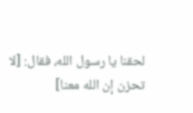لحقنا يا رسول الله، فقال: [لا تحزن إن الله معنا]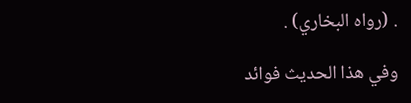. (رواه البخاري) .

وفي هذا الحديث فوائد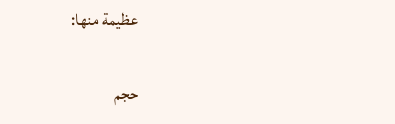عظيمة منها:

حجم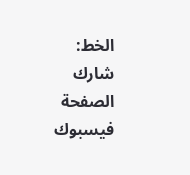الخط:
شارك الصفحة
فيسبوك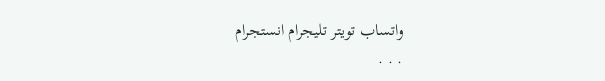واتساب تويتر تليجرام انستجرام
. . .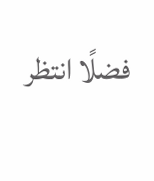فضلًا انتظر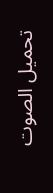تحميل الصوت